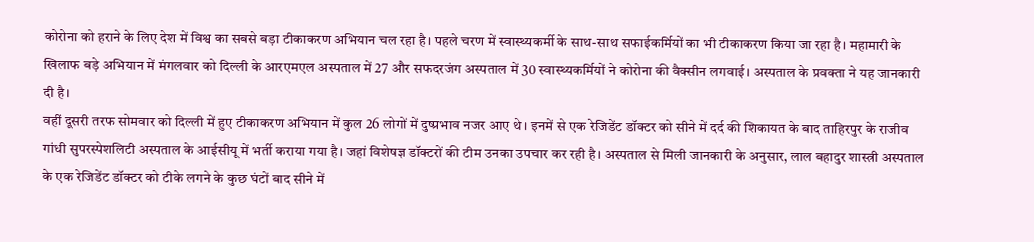कोरोना को हराने के लिए देश में विश्व का सबसे बड़ा टीकाकरण अभियान चल रहा है। पहले चरण में स्वास्थ्यकर्मी के साथ-साथ सफाईकर्मियों का भी टीकाकरण किया जा रहा है। महामारी के खिलाफ बड़े अभियान में मंगलवार को दिल्ली के आरएमएल अस्पताल में 27 और सफदरजंग अस्पताल में 30 स्वास्थ्यकर्मियों ने कोरोना की वैक्सीन लगवाई। अस्पताल के प्रवक्ता ने यह जानकारी दी है।
वहीं दूसरी तरफ सोमवार को दिल्ली में हुए टीकाकरण अभियान में कुल 26 लोगों में दुष्प्रभाव नजर आए थे। इनमें से एक रेजिडेंट डॉक्टर को सीने में दर्द की शिकायत के बाद ताहिरपुर के राजीव गांधी सुपरस्पेशलिटी अस्पताल के आईसीयू में भर्ती कराया गया है। जहां विशेषज्ञ डॉक्टरों की टीम उनका उपचार कर रही है। अस्पताल से मिली जानकारी के अनुसार, लाल बहादुर शास्त्री अस्पताल के एक रेजिडेंट डॉक्टर को टीके लगने के कुछ घंटों बाद सीने में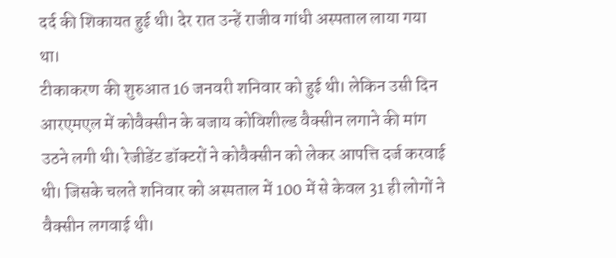दर्द की शिकायत हुई थी। देर रात उन्हें राजीव गांधी अस्पताल लाया गया था।
टीकाकरण की शुरुआत 16 जनवरी शनिवार को हुई थी। लेकिन उसी दिन आरएमएल में कोवैक्सीन के बजाय कोविशील्ड वैक्सीन लगाने की मांग उठने लगी थी। रेजीडेंट डॉक्टरों ने कोवैक्सीन को लेकर आपत्ति दर्ज करवाई थी। जिसके चलते शनिवार को अस्पताल में 100 में से केवल 31 ही लोगों ने वैक्सीन लगवाई थी।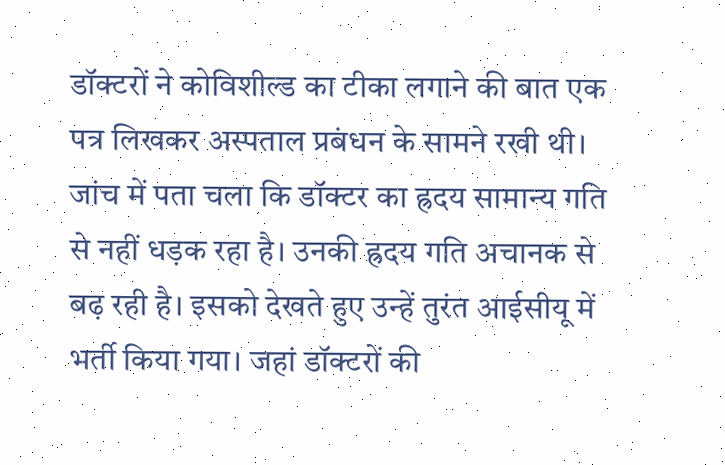डॉक्टरों ने कोविशील्ड का टीका लगाने की बात एक पत्र लिखकर अस्पताल प्रबंधन के सामने रखी थी।
जांच में पता चला कि डॉक्टर का ह्रदय सामान्य गति से नहीं धड़क रहा है। उनकी ह्रदय गति अचानक से बढ़ रही है। इसको देखते हुए उन्हें तुरंत आईसीयू में भर्ती किया गया। जहां डॉक्टरों की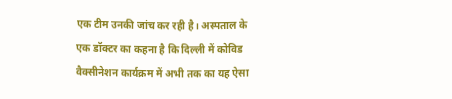एक टीम उनकी जांच कर रही है। अस्पताल के एक डॉक्टर का कहना है कि दिल्ली में कोविड वैक्सीनेशन कार्यक्रम में अभी तक का यह ऐसा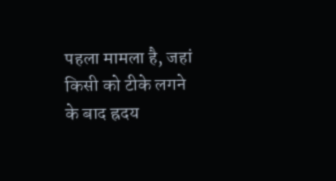पहला मामला है, जहां किसी को टीके लगने के बाद ह्रदय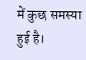में कुछ समस्या हुई है।